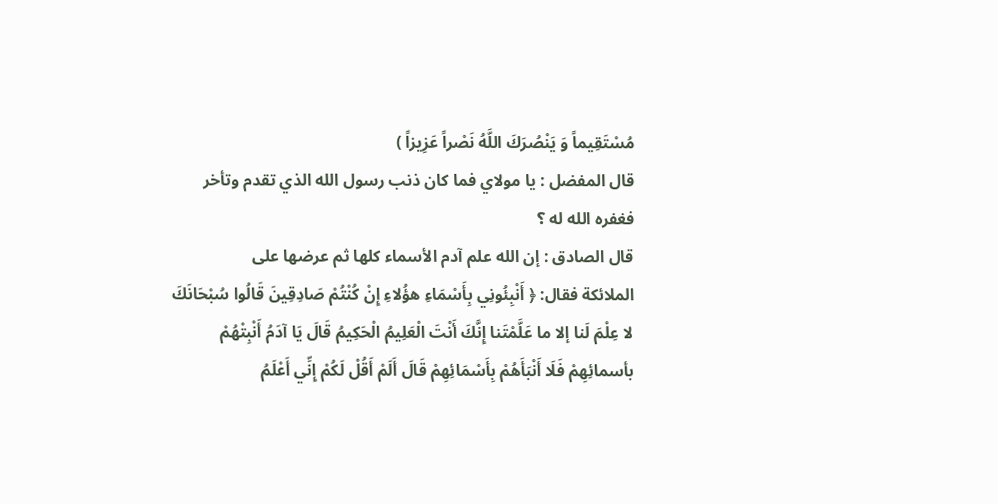مُسْتَقِيماً وَ يَنْصُرَكَ اللَّهُ نَصْراً عَزِيزاً )
قال المفضل : يا مولاي فما كان ذنب رسول الله الذي تقدم وتأخر
فغفره الله له ؟
قال الصادق : إن الله علم آدم الأسماء كلها ثم عرضها على
الملائكة فقال: ﴿ أَنْبِئُونِي بِأَسْمَاءِ هؤُلاءِ إِنْ كُنْتُمْ صَادِقِينَ قَالُوا سُبْحَانَكَ
لا عِلْمَ لَنا إلا ما عَلَّمْتَنا إِنَّكَ أَنْتَ الْعَلِيمُ الْحَكِيمُ قَالَ يَا آدَمُ أَنْبِتْهُمْ
بأسمائِهِمْ فَلَا أَنْبَأَهُمْ بِأَسْمَائِهِمْ قَالَ أَلَمْ أَقُلْ لَكُمْ إِنِّي أَعْلَمُ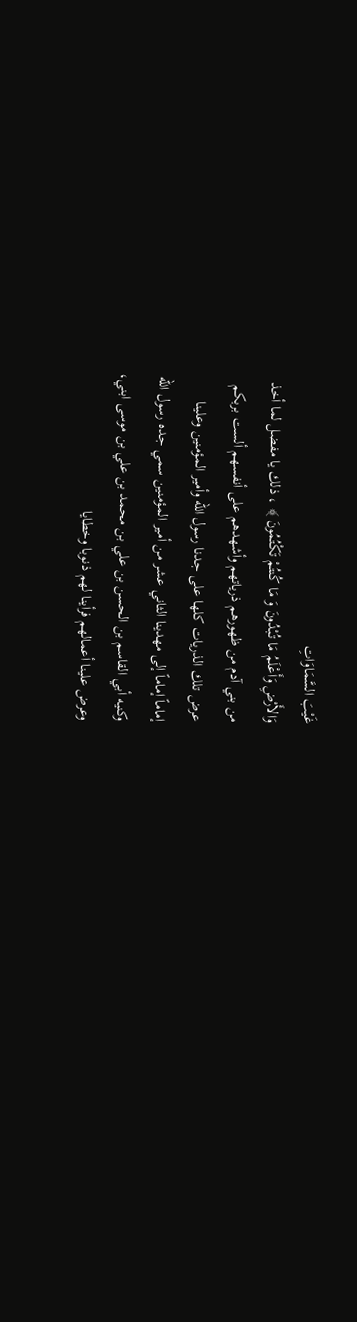غَيْبَ السَّمَاوَاتِ
وَالأَرْضِ وَأَعْلَمُ مَا تُبْدُونَ وَ مَا كُنتُمْ تَكْتُمُونَ ﴾ ، ذلك يا مفضل لما أخذ
من بني آدم من ظهورهم ذرياتهم وأشهدهم على أنفسهم ألست بربكم
عرض تلك الذريات كلها على جدنا رسول الله وأمير المؤمنين وعلينا
إماماً إماماً إلى مهدينا الثاني عشر من أمير المؤمنين سمي جده رسول الله
وكنيه أبي القاسم بن الحسن بن علي بن محمد بن علي بن موسى ابني،
وعرض علينا أعمالهم فرأينا لهم ذنوبا وخطايا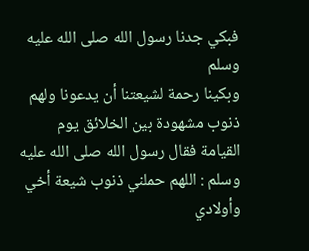فبكي جدنا رسول الله صلى الله عليه وسلم
وبكينا رحمة لشيعتنا أن يدعونا ولهم ذنوب مشهودة بين الخلائق يوم
القيامة فقال رسول الله صلى الله عليه وسلم : اللهم حملني ذنوب شيعة أخي وأولادي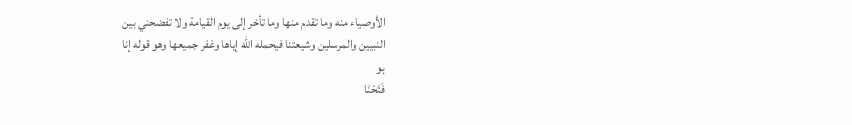الأوصياء منه وما تقدم منها وما تأخر إلى يوم القيامة ولا تفضحني بين
النبيين والمرسلين وشيعتنا فيحمله الله إياها وغفر جميعها وهو قوله إنا
ہو
فَتَحْنَا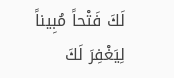لَكَ فَتْحاً مُبِيناً لِيَغْفِرَ لَكَ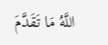اللَّهُ مَا تَقَدَّمَ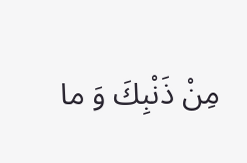مِنْ ذَنْبِكَ وَ ما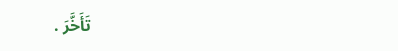تَأَخَّرَ .